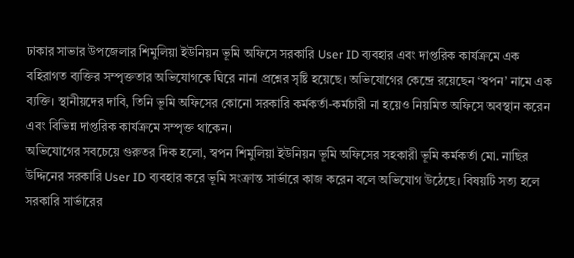ঢাকার সাভার উপজেলার শিমুলিয়া ইউনিয়ন ভূমি অফিসে সরকারি User ID ব্যবহার এবং দাপ্তরিক কার্যক্রমে এক বহিরাগত ব্যক্তির সম্পৃক্ততার অভিযোগকে ঘিরে নানা প্রশ্নের সৃষ্টি হয়েছে। অভিযোগের কেন্দ্রে রয়েছেন ‘স্বপন’ নামে এক ব্যক্তি। স্থানীয়দের দাবি, তিনি ভূমি অফিসের কোনো সরকারি কর্মকর্তা-কর্মচারী না হয়েও নিয়মিত অফিসে অবস্থান করেন এবং বিভিন্ন দাপ্তরিক কার্যক্রমে সম্পৃক্ত থাকেন।
অভিযোগের সবচেয়ে গুরুতর দিক হলো, স্বপন শিমুলিয়া ইউনিয়ন ভূমি অফিসের সহকারী ভূমি কর্মকর্তা মো. নাছির উদ্দিনের সরকারি User ID ব্যবহার করে ভূমি সংক্রান্ত সার্ভারে কাজ করেন বলে অভিযোগ উঠেছে। বিষয়টি সত্য হলে সরকারি সার্ভারের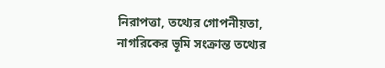নিরাপত্তা, তথ্যের গোপনীয়তা, নাগরিকের ভূমি সংক্রান্ত তথ্যের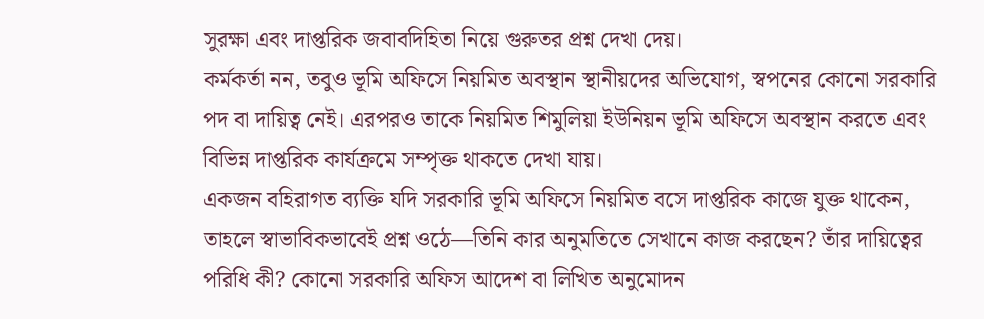সুরক্ষা এবং দাপ্তরিক জবাবদিহিতা নিয়ে গুরুতর প্রশ্ন দেখা দেয়।
কর্মকর্তা নন, তবুও ভূমি অফিসে নিয়মিত অবস্থান স্থানীয়দের অভিযোগ, স্বপনের কোনো সরকারি পদ বা দায়িত্ব নেই। এরপরও তাকে নিয়মিত শিমুলিয়া ইউনিয়ন ভূমি অফিসে অবস্থান করতে এবং বিভিন্ন দাপ্তরিক কার্যক্রমে সম্পৃক্ত থাকতে দেখা যায়।
একজন বহিরাগত ব্যক্তি যদি সরকারি ভূমি অফিসে নিয়মিত বসে দাপ্তরিক কাজে যুক্ত থাকেন, তাহলে স্বাভাবিকভাবেই প্রশ্ন ওঠে—তিনি কার অনুমতিতে সেখানে কাজ করছেন? তাঁর দায়িত্বের পরিধি কী? কোনো সরকারি অফিস আদেশ বা লিখিত অনুমোদন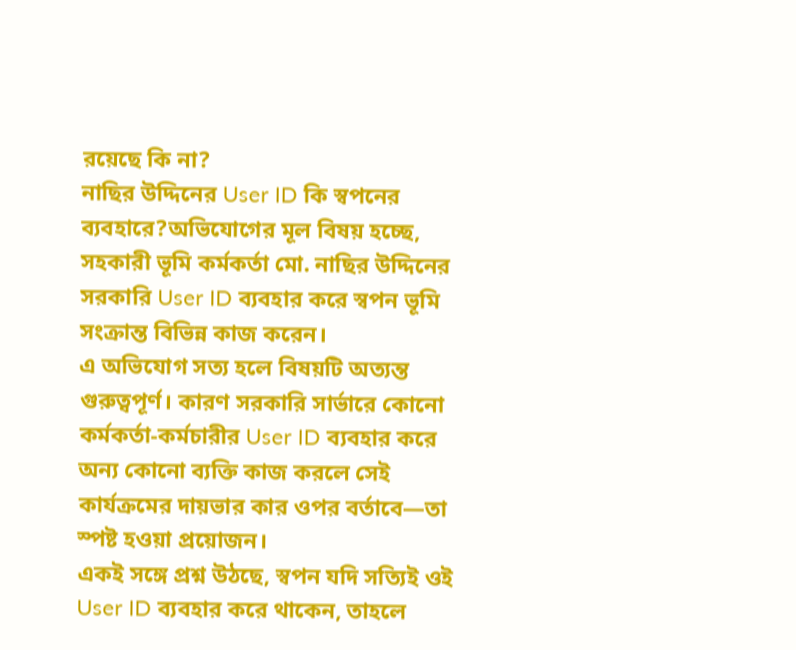রয়েছে কি না?
নাছির উদ্দিনের User ID কি স্বপনের ব্যবহারে?অভিযোগের মূল বিষয় হচ্ছে, সহকারী ভূমি কর্মকর্তা মো. নাছির উদ্দিনের সরকারি User ID ব্যবহার করে স্বপন ভূমি সংক্রান্ত বিভিন্ন কাজ করেন।
এ অভিযোগ সত্য হলে বিষয়টি অত্যন্ত গুরুত্বপূর্ণ। কারণ সরকারি সার্ভারে কোনো কর্মকর্তা-কর্মচারীর User ID ব্যবহার করে অন্য কোনো ব্যক্তি কাজ করলে সেই কার্যক্রমের দায়ভার কার ওপর বর্তাবে—তা স্পষ্ট হওয়া প্রয়োজন।
একই সঙ্গে প্রশ্ন উঠছে, স্বপন যদি সত্যিই ওই User ID ব্যবহার করে থাকেন, তাহলে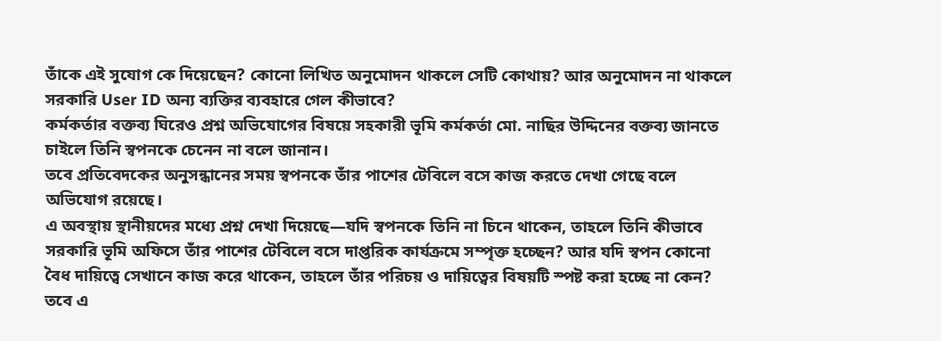তাঁকে এই সুযোগ কে দিয়েছেন? কোনো লিখিত অনুমোদন থাকলে সেটি কোথায়? আর অনুমোদন না থাকলে সরকারি User ID অন্য ব্যক্তির ব্যবহারে গেল কীভাবে?
কর্মকর্তার বক্তব্য ঘিরেও প্রশ্ন অভিযোগের বিষয়ে সহকারী ভূমি কর্মকর্তা মো. নাছির উদ্দিনের বক্তব্য জানতে চাইলে তিনি স্বপনকে চেনেন না বলে জানান।
তবে প্রতিবেদকের অনুসন্ধানের সময় স্বপনকে তাঁর পাশের টেবিলে বসে কাজ করতে দেখা গেছে বলে অভিযোগ রয়েছে।
এ অবস্থায় স্থানীয়দের মধ্যে প্রশ্ন দেখা দিয়েছে—যদি স্বপনকে তিনি না চিনে থাকেন, তাহলে তিনি কীভাবে সরকারি ভূমি অফিসে তাঁর পাশের টেবিলে বসে দাপ্তরিক কার্যক্রমে সম্পৃক্ত হচ্ছেন? আর যদি স্বপন কোনো বৈধ দায়িত্বে সেখানে কাজ করে থাকেন, তাহলে তাঁর পরিচয় ও দায়িত্বের বিষয়টি স্পষ্ট করা হচ্ছে না কেন?
তবে এ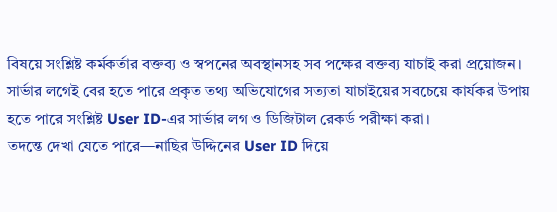বিষয়ে সংশ্লিষ্ট কর্মকর্তার বক্তব্য ও স্বপনের অবস্থানসহ সব পক্ষের বক্তব্য যাচাই করা প্রয়োজন।
সার্ভার লগেই বের হতে পারে প্রকৃত তথ্য অভিযোগের সত্যতা যাচাইয়ের সবচেয়ে কার্যকর উপায় হতে পারে সংশ্লিষ্ট User ID-এর সার্ভার লগ ও ডিজিটাল রেকর্ড পরীক্ষা করা।
তদন্তে দেখা যেতে পারে—নাছির উদ্দিনের User ID দিয়ে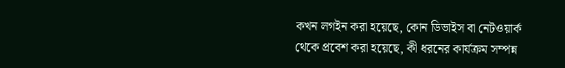কখন লগইন করা হয়েছে, কোন ডিভাইস বা নেটওয়ার্ক থেকে প্রবেশ করা হয়েছে, কী ধরনের কার্যক্রম সম্পন্ন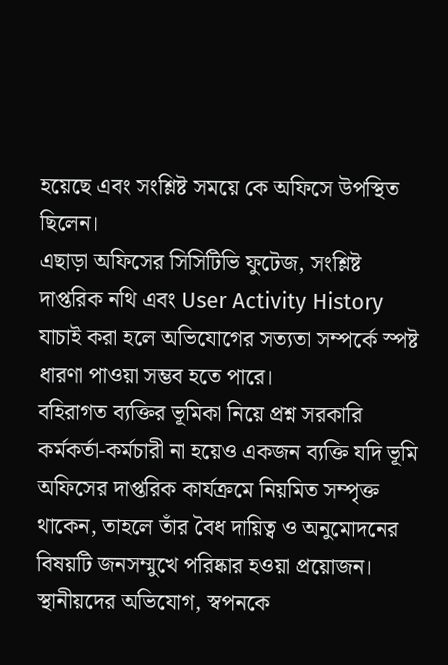হয়েছে এবং সংশ্লিষ্ট সময়ে কে অফিসে উপস্থিত ছিলেন।
এছাড়া অফিসের সিসিটিভি ফুটেজ, সংশ্লিষ্ট দাপ্তরিক নথি এবং User Activity History যাচাই করা হলে অভিযোগের সত্যতা সম্পর্কে স্পষ্ট ধারণা পাওয়া সম্ভব হতে পারে।
বহিরাগত ব্যক্তির ভূমিকা নিয়ে প্রশ্ন সরকারি কর্মকর্তা-কর্মচারী না হয়েও একজন ব্যক্তি যদি ভূমি অফিসের দাপ্তরিক কার্যক্রমে নিয়মিত সম্পৃক্ত থাকেন, তাহলে তাঁর বৈধ দায়িত্ব ও অনুমোদনের বিষয়টি জনসম্মুখে পরিষ্কার হওয়া প্রয়োজন।
স্থানীয়দের অভিযোগ, স্বপনকে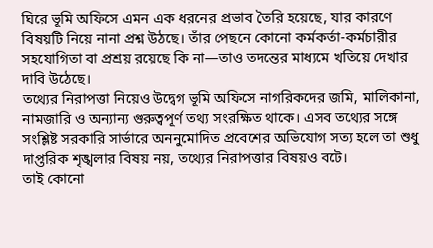ঘিরে ভূমি অফিসে এমন এক ধরনের প্রভাব তৈরি হয়েছে, যার কারণে বিষয়টি নিয়ে নানা প্রশ্ন উঠছে। তাঁর পেছনে কোনো কর্মকর্তা-কর্মচারীর সহযোগিতা বা প্রশ্রয় রয়েছে কি না—তাও তদন্তের মাধ্যমে খতিয়ে দেখার দাবি উঠেছে।
তথ্যের নিরাপত্তা নিয়েও উদ্বেগ ভূমি অফিসে নাগরিকদের জমি, মালিকানা, নামজারি ও অন্যান্য গুরুত্বপূর্ণ তথ্য সংরক্ষিত থাকে। এসব তথ্যের সঙ্গে সংশ্লিষ্ট সরকারি সার্ভারে অননুমোদিত প্রবেশের অভিযোগ সত্য হলে তা শুধু দাপ্তরিক শৃঙ্খলার বিষয় নয়, তথ্যের নিরাপত্তার বিষয়ও বটে।
তাই কোনো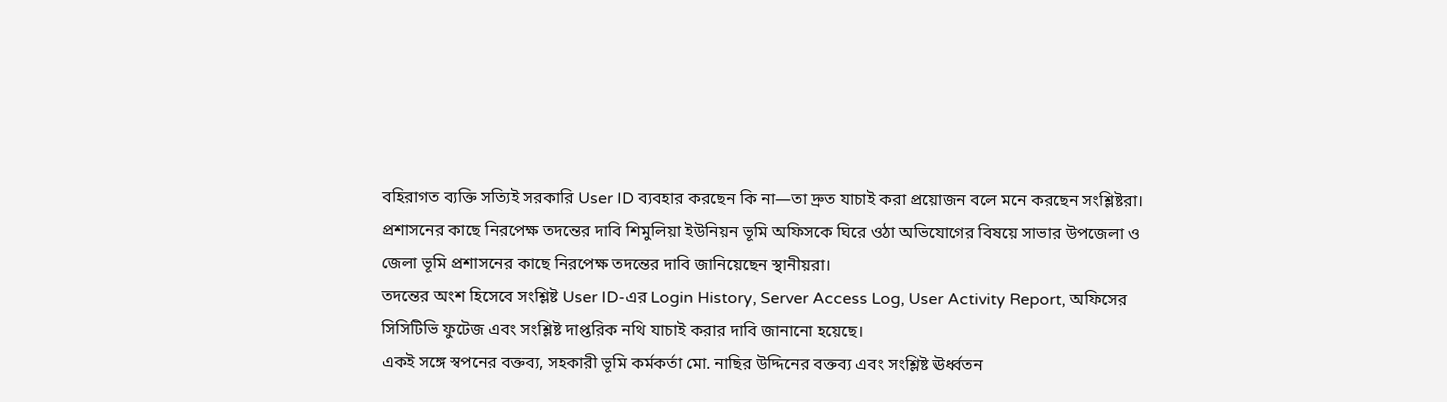বহিরাগত ব্যক্তি সত্যিই সরকারি User ID ব্যবহার করছেন কি না—তা দ্রুত যাচাই করা প্রয়োজন বলে মনে করছেন সংশ্লিষ্টরা।
প্রশাসনের কাছে নিরপেক্ষ তদন্তের দাবি শিমুলিয়া ইউনিয়ন ভূমি অফিসকে ঘিরে ওঠা অভিযোগের বিষয়ে সাভার উপজেলা ও জেলা ভূমি প্রশাসনের কাছে নিরপেক্ষ তদন্তের দাবি জানিয়েছেন স্থানীয়রা।
তদন্তের অংশ হিসেবে সংশ্লিষ্ট User ID-এর Login History, Server Access Log, User Activity Report, অফিসের সিসিটিভি ফুটেজ এবং সংশ্লিষ্ট দাপ্তরিক নথি যাচাই করার দাবি জানানো হয়েছে।
একই সঙ্গে স্বপনের বক্তব্য, সহকারী ভূমি কর্মকর্তা মো. নাছির উদ্দিনের বক্তব্য এবং সংশ্লিষ্ট ঊর্ধ্বতন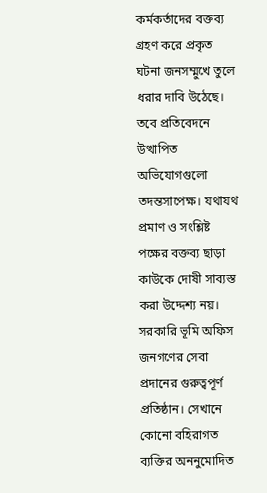কর্মকর্তাদের বক্তব্য গ্রহণ করে প্রকৃত ঘটনা জনসম্মুখে তুলে ধরার দাবি উঠেছে।
তবে প্রতিবেদনে উত্থাপিত অভিযোগগুলো তদন্তসাপেক্ষ। যথাযথ প্রমাণ ও সংশ্লিষ্ট পক্ষের বক্তব্য ছাড়া কাউকে দোষী সাব্যস্ত করা উদ্দেশ্য নয়।
সরকারি ভূমি অফিস জনগণের সেবা প্রদানের গুরুত্বপূর্ণ প্রতিষ্ঠান। সেখানে কোনো বহিরাগত ব্যক্তির অননুমোদিত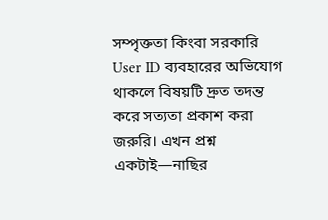সম্পৃক্ততা কিংবা সরকারি User ID ব্যবহারের অভিযোগ থাকলে বিষয়টি দ্রুত তদন্ত করে সত্যতা প্রকাশ করা জরুরি। এখন প্রশ্ন একটাই—নাছির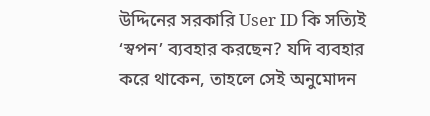উদ্দিনের সরকারি User ID কি সত্যিই ‘স্বপন’ ব্যবহার করছেন? যদি ব্যবহার করে থাকেন, তাহলে সেই অনুমোদন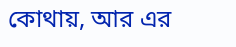কোথায়, আর এর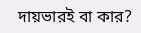দায়ভারই বা কার?